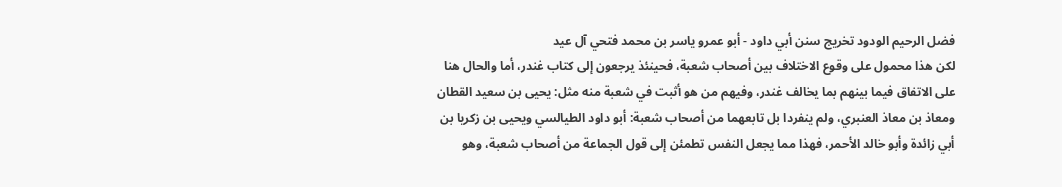فضل الرحيم الودود تخريج سنن أبي داود - أبو عمرو ياسر بن محمد فتحي آل عيد
لكن هذا محمول على وقوع الاختلاف بين أصحاب شعبة، فحينئذ يرجعون إلى كتاب غندر، أما والحال هنا على الاتفاق فيما بينهم بما يخالف غندر، وفيهم من هو أثبت في شعبة منه مثل: يحيى بن سعيد القطان ومعاذ بن معاذ العنبري، ولم ينفردا بل تابعهما من أصحاب شعبة: أبو داود الطيالسي ويحيى بن زكريا بن أبي زائدة وأبو خالد الأحمر، فهذا مما يجعل النفس تطمئن إلى قول الجماعة من أصحاب شعبة، وهو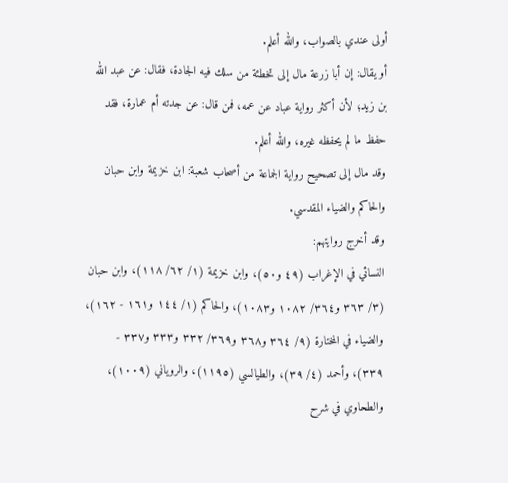أولى عندي بالصواب، والله أعلم.
أو يقال: إن أبا زرعة مال إلى تخطئة من سلك فيه الجادة، فقال: عن عبد الله بن زيد؛ لأن أكثر رواية عباد عن عمه، فمن قال: عن جدته أم عمارة، فقد حفظ ما لم يحفظه غيره، والله أعلم.
وقد مال إلى تصحيح رواية الجماعة من أصحاب شعبة: ابن خزيمة وابن حبان والحاكم والضياء المقدسي.
وقد أخرج روايتهم:
النسائي في الإغراب (٤٩ و٥٠)، وابن خزيمة (١/ ٦٢/ ١١٨)، وابن حبان (٣/ ٣٦٣ و٣٦٤/ ١٠٨٢ و١٠٨٣)، والحاكم (١/ ١٤٤ و١٦١ - ١٦٢)، والضياء في المختارة (٩/ ٣٦٤ و٣٦٨ و٣٦٩/ ٣٣٢ و٣٣٣ و٣٣٧ - ٣٣٩)، وأحمد (٤/ ٣٩)، والطيالسي (١١٩٥)، والروياني (١٠٠٩)، والطحاوي في شرح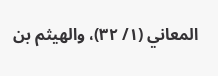المعاني (١/ ٣٢)، والهيثم بن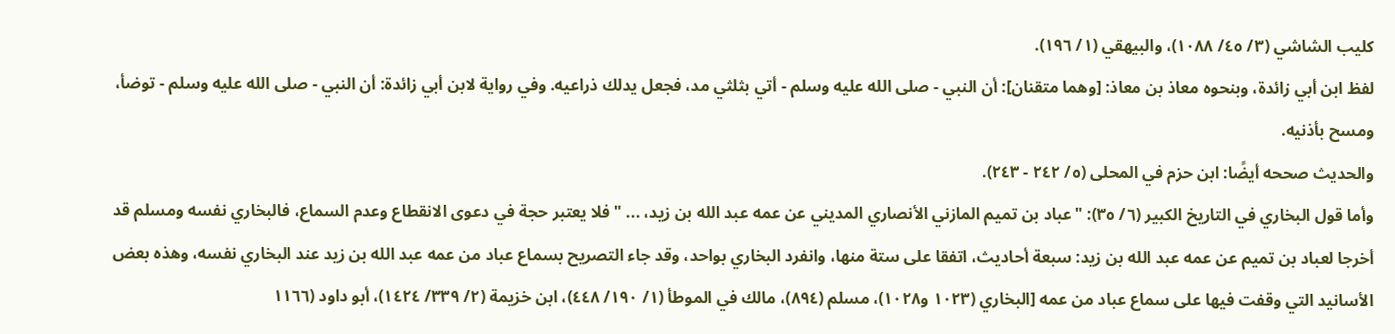كليب الشاشي (٣/ ٤٥/ ١٠٨٨)، والبيهقي (١/ ١٩٦).
لفظ ابن أبي زائدة، وبنحوه معاذ بن معاذ: [وهما متقنان]: أن النبي - صلى الله عليه وسلم - أتي بثلثي مد، فجعل يدلك ذراعيه. وفي رواية لابن أبي زائدة: أن النبي - صلى الله عليه وسلم - توضأ، ومسح بأذنيه.
والحديث صححه أيضًا: ابن حزم في المحلى (٥/ ٢٤٢ - ٢٤٣).
وأما قول البخاري في التاريخ الكبير (٦/ ٣٥): "عباد بن تميم المازني الأنصاري المديني عن عمه عبد الله بن زيد، ... " فلا يعتبر حجة في دعوى الانقطاع وعدم السماع، فالبخاري نفسه ومسلم قد أخرجا لعباد بن تميم عن عمه عبد الله بن زيد: سبعة أحاديث، اتفقا على ستة منها، وانفرد البخاري بواحد، وقد جاء التصريح بسماع عباد من عمه عبد الله بن زيد عند البخاري نفسه، وهذه بعض الأسانيد التي وقفت فيها على سماع عباد من عمه [البخاري (١٠٢٣ و١٠٢٨)، مسلم (٨٩٤)، مالك في الموطأ (١/ ١٩٠/ ٤٤٨)، ابن خزيمة (٢/ ٣٣٩/ ١٤٢٤)، أبو داود (١١٦٦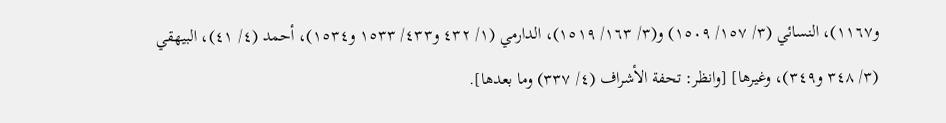و١١٦٧)، النسائي (٣/ ١٥٧/ ١٥٠٩) و(٣/ ١٦٣/ ١٥١٩)، الدارمي (١/ ٤٣٢ و٤٣٣/ ١٥٣٣ و١٥٣٤)، أحمد (٤/ ٤١)، البيهقي (٣/ ٣٤٨ و٣٤٩)، وغيرها] [وانظر: تحفة الأشراف (٤/ ٣٣٧) وما بعدها].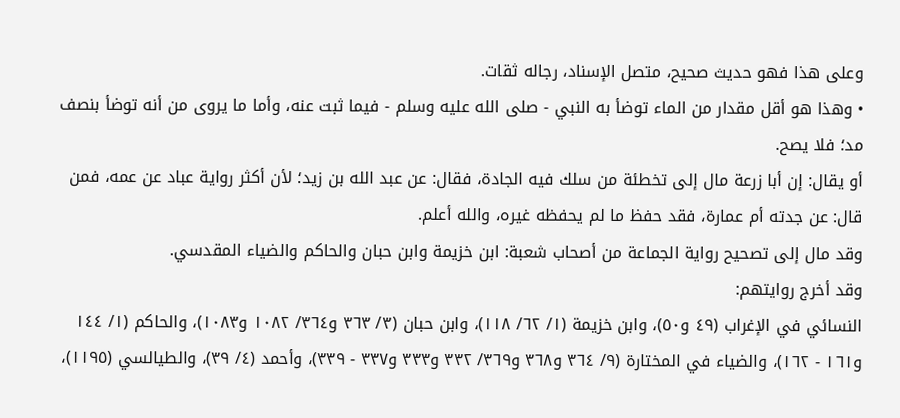وعلى هذا فهو حديث صحيح، متصل الإسناد، رجاله ثقات.
• وهذا هو أقل مقدار من الماء توضأ به النبي - صلى الله عليه وسلم - فيما ثبت عنه، وأما ما يروى من أنه توضأ بنصف مد؛ فلا يصح.
أو يقال: إن أبا زرعة مال إلى تخطئة من سلك فيه الجادة، فقال: عن عبد الله بن زيد؛ لأن أكثر رواية عباد عن عمه، فمن قال: عن جدته أم عمارة، فقد حفظ ما لم يحفظه غيره، والله أعلم.
وقد مال إلى تصحيح رواية الجماعة من أصحاب شعبة: ابن خزيمة وابن حبان والحاكم والضياء المقدسي.
وقد أخرج روايتهم:
النسائي في الإغراب (٤٩ و٥٠)، وابن خزيمة (١/ ٦٢/ ١١٨)، وابن حبان (٣/ ٣٦٣ و٣٦٤/ ١٠٨٢ و١٠٨٣)، والحاكم (١/ ١٤٤ و١٦١ - ١٦٢)، والضياء في المختارة (٩/ ٣٦٤ و٣٦٨ و٣٦٩/ ٣٣٢ و٣٣٣ و٣٣٧ - ٣٣٩)، وأحمد (٤/ ٣٩)، والطيالسي (١١٩٥)،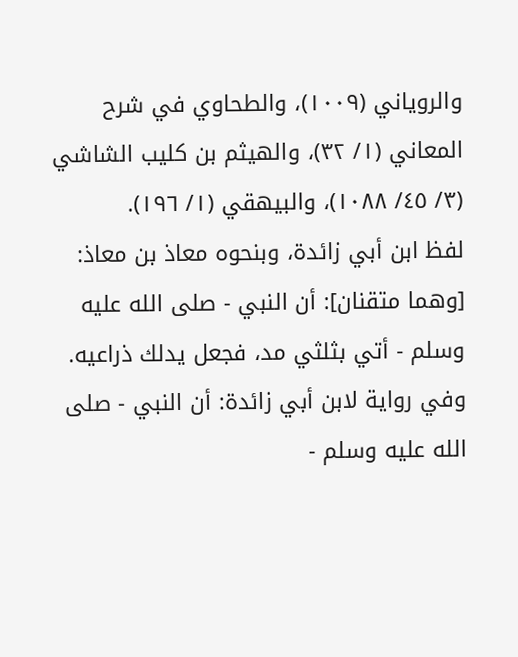والروياني (١٠٠٩)، والطحاوي في شرح المعاني (١/ ٣٢)، والهيثم بن كليب الشاشي (٣/ ٤٥/ ١٠٨٨)، والبيهقي (١/ ١٩٦).
لفظ ابن أبي زائدة، وبنحوه معاذ بن معاذ: [وهما متقنان]: أن النبي - صلى الله عليه وسلم - أتي بثلثي مد، فجعل يدلك ذراعيه. وفي رواية لابن أبي زائدة: أن النبي - صلى الله عليه وسلم -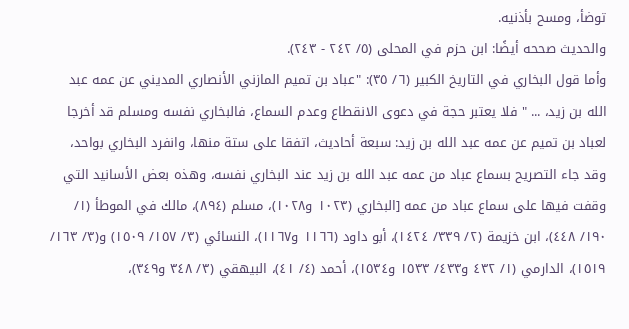توضأ، ومسح بأذنيه.
والحديث صححه أيضًا: ابن حزم في المحلى (٥/ ٢٤٢ - ٢٤٣).
وأما قول البخاري في التاريخ الكبير (٦/ ٣٥): "عباد بن تميم المازني الأنصاري المديني عن عمه عبد الله بن زيد، ... " فلا يعتبر حجة في دعوى الانقطاع وعدم السماع، فالبخاري نفسه ومسلم قد أخرجا لعباد بن تميم عن عمه عبد الله بن زيد: سبعة أحاديث، اتفقا على ستة منها، وانفرد البخاري بواحد، وقد جاء التصريح بسماع عباد من عمه عبد الله بن زيد عند البخاري نفسه، وهذه بعض الأسانيد التي وقفت فيها على سماع عباد من عمه [البخاري (١٠٢٣ و١٠٢٨)، مسلم (٨٩٤)، مالك في الموطأ (١/ ١٩٠/ ٤٤٨)، ابن خزيمة (٢/ ٣٣٩/ ١٤٢٤)، أبو داود (١١٦٦ و١١٦٧)، النسائي (٣/ ١٥٧/ ١٥٠٩) و(٣/ ١٦٣/ ١٥١٩)، الدارمي (١/ ٤٣٢ و٤٣٣/ ١٥٣٣ و١٥٣٤)، أحمد (٤/ ٤١)، البيهقي (٣/ ٣٤٨ و٣٤٩)،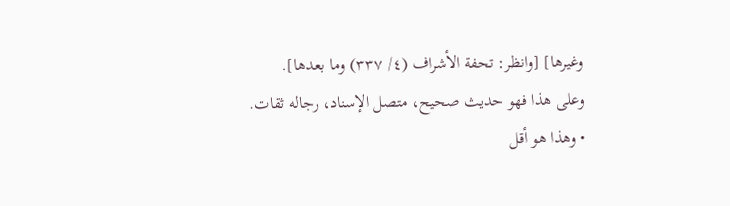وغيرها] [وانظر: تحفة الأشراف (٤/ ٣٣٧) وما بعدها].
وعلى هذا فهو حديث صحيح، متصل الإسناد، رجاله ثقات.
• وهذا هو أقل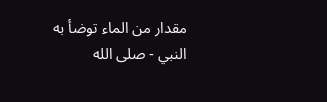مقدار من الماء توضأ به النبي - صلى الله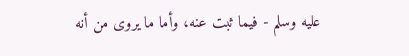عليه وسلم - فيما ثبت عنه، وأما ما يروى من أنه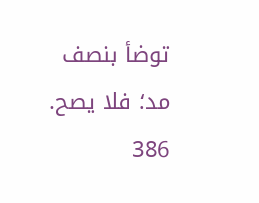توضأ بنصف مد؛ فلا يصح.
386